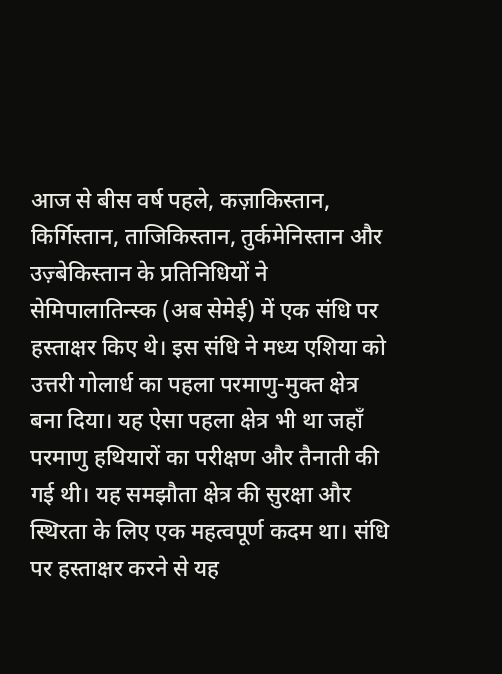आज से बीस वर्ष पहले, कज़ाकिस्तान, किर्गिस्तान, ताजिकिस्तान, तुर्कमेनिस्तान और उज़्बेकिस्तान के प्रतिनिधियों ने सेमिपालातिन्स्क (अब सेमेई) में एक संधि पर हस्ताक्षर किए थे। इस संधि ने मध्य एशिया को उत्तरी गोलार्ध का पहला परमाणु-मुक्त क्षेत्र बना दिया। यह ऐसा पहला क्षेत्र भी था जहाँ परमाणु हथियारों का परीक्षण और तैनाती की गई थी। यह समझौता क्षेत्र की सुरक्षा और स्थिरता के लिए एक महत्वपूर्ण कदम था। संधि पर हस्ताक्षर करने से यह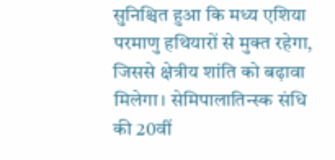सुनिश्चित हुआ कि मध्य एशिया परमाणु हथियारों से मुक्त रहेगा, जिससे क्षेत्रीय शांति को बढ़ावा मिलेगा। सेमिपालातिन्स्क संधि की 20वीं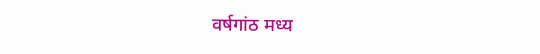वर्षगांठ मध्य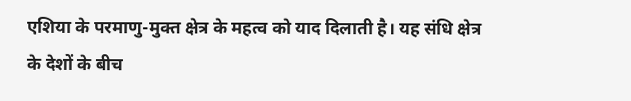एशिया के परमाणु-मुक्त क्षेत्र के महत्व को याद दिलाती है। यह संधि क्षेत्र के देशों के बीच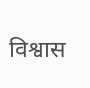विश्वास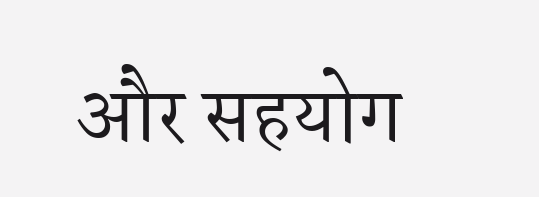और सहयोग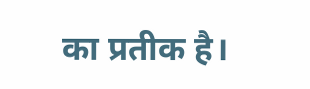का प्रतीक है।